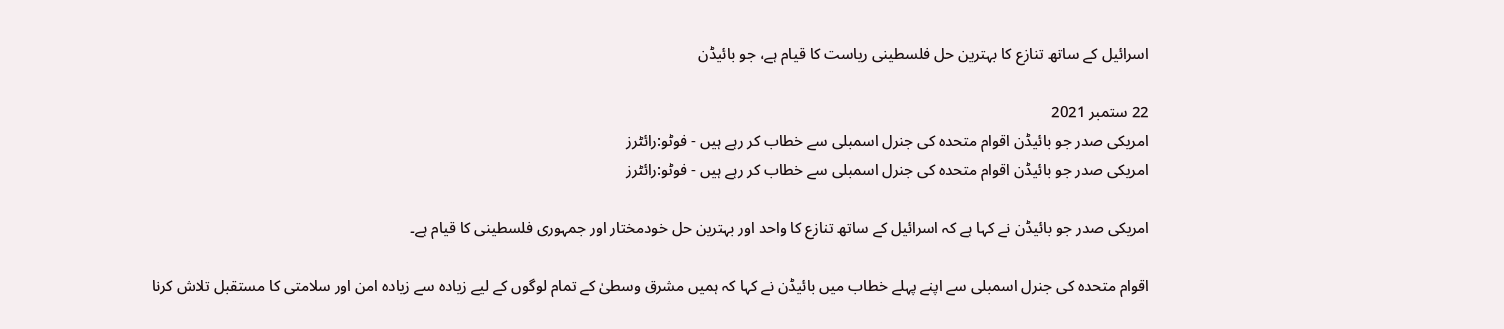اسرائیل کے ساتھ تنازع کا بہترین حل فلسطینی ریاست کا قیام ہے، جو بائیڈن

22 ستمبر 2021
امریکی صدر جو بائیڈن اقوام متحدہ کی جنرل اسمبلی سے خطاب کر رہے ہیں - فوٹو:رائٹرز
امریکی صدر جو بائیڈن اقوام متحدہ کی جنرل اسمبلی سے خطاب کر رہے ہیں - فوٹو:رائٹرز

امریکی صدر جو بائیڈن نے کہا ہے کہ اسرائیل کے ساتھ تنازع کا واحد اور بہترین حل خودمختار اور جمہوری فلسطینی کا قیام ہے۔

اقوام متحدہ کی جنرل اسمبلی سے اپنے پہلے خطاب میں بائیڈن نے کہا کہ ہمیں مشرق وسطیٰ کے تمام لوگوں کے لیے زیادہ سے زیادہ امن اور سلامتی کا مستقبل تلاش کرنا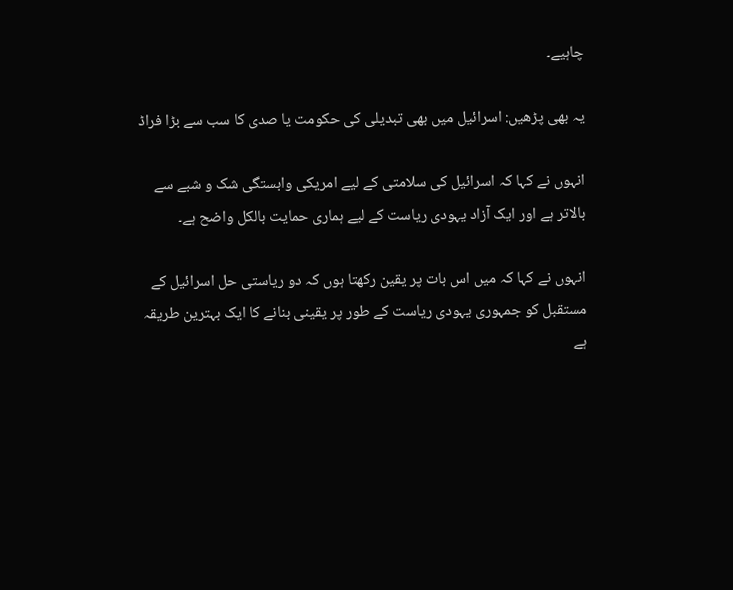چاہیے۔

یہ بھی پڑھیں: اسرائیل میں بھی تبدیلی کی حکومت یا صدی کا سب سے بڑا فراڈ

انہوں نے کہا کہ اسرائیل کی سلامتی کے لیے امریکی وابستگی شک و شبے سے بالاتر ہے اور ایک آزاد یہودی ریاست کے لیے ہماری حمایت بالکل واضح ہے۔

انہوں نے کہا کہ میں اس بات پر یقین رکھتا ہوں کہ دو ریاستی حل اسرائیل کے مستقبل کو جمہوری یہودی ریاست کے طور پر یقینی بنانے کا ایک بہترین طریقہ ہے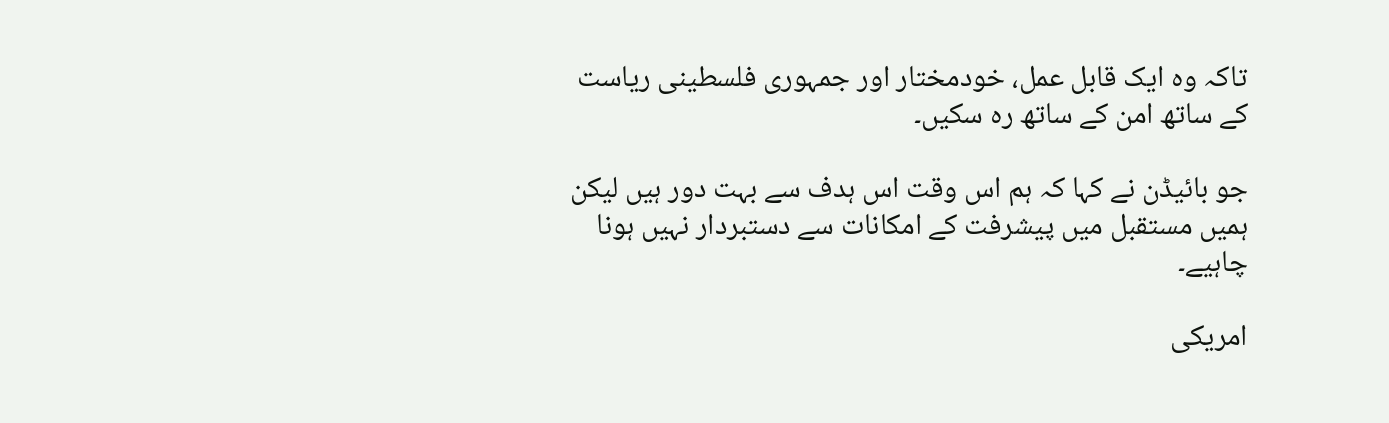تاکہ وہ ایک قابل عمل، خودمختار اور جمہوری فلسطینی ریاست کے ساتھ امن کے ساتھ رہ سکیں۔

جو بائیڈن نے کہا کہ ہم اس وقت اس ہدف سے بہت دور ہیں لیکن ہمیں مستقبل میں پیشرفت کے امکانات سے دستبردار نہیں ہونا چاہیے۔

امریکی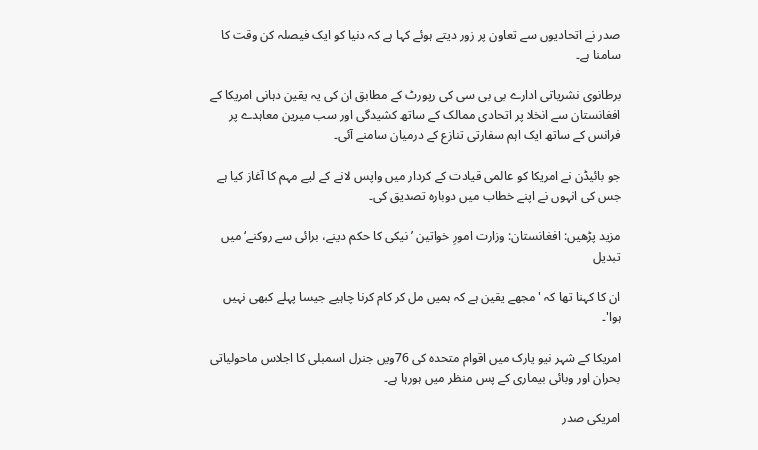صدر نے اتحادیوں سے تعاون پر زور دیتے ہوئے کہا ہے کہ دنیا کو ایک فیصلہ کن وقت کا سامنا ہے۔

برطانوی نشریاتی ادارے بی بی سی کی رپورٹ کے مطابق ان کی یہ یقین دہانی امریکا کے افغانستان سے انخلا پر اتحادی ممالک کے ساتھ کشیدگی اور سب میرین معاہدے پر فرانس کے ساتھ ایک اہم سفارتی تنازع کے درمیان سامنے آئی۔

جو بائیڈن نے امریکا کو عالمی قیادت کے کردار میں واپس لانے کے لیے مہم کا آغاز کیا ہے جس کی انہوں نے اپنے خطاب میں دوبارہ تصدیق کی۔

مزید پڑھیں: افغانستان: وزارت امورِ خواتین ’نیکی کا حکم دینے، برائی سے روکنے‘ میں تبدیل

ان کا کہنا تھا کہ 'مجھے یقین ہے کہ ہمیں مل کر کام کرنا چاہیے جیسا پہلے کبھی نہیں ہوا'۔

امریکا کے شہر نیو یارک میں اقوام متحدہ کی 76ویں جنرل اسمبلی کا اجلاس ماحولیاتی بحران اور وبائی بیماری کے پس منظر میں ہورہا ہے۔

امریکی صدر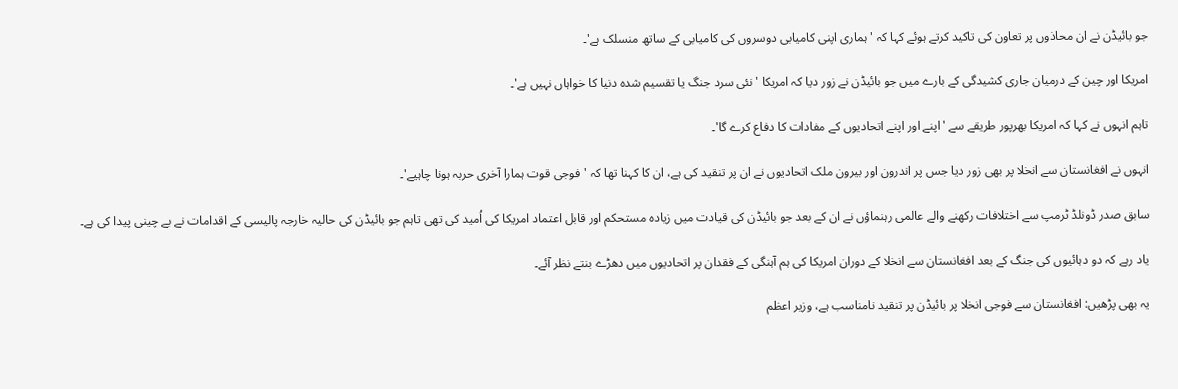جو بائیڈن نے ان محاذوں پر تعاون کی تاکید کرتے ہوئے کہا کہ 'ہماری اپنی کامیابی دوسروں کی کامیابی کے ساتھ منسلک ہے'۔

امریکا اور چین کے درمیان جاری کشیدگی کے بارے میں جو بائیڈن نے زور دیا کہ امریکا 'نئی سرد جنگ یا تقسیم شدہ دنیا کا خواہاں نہیں ہے'۔

تاہم انہوں نے کہا کہ امریکا بھرپور طریقے سے 'اپنے اور اپنے اتحادیوں کے مفادات کا دفاع کرے گا'۔

انہوں نے افغانستان سے انخلا پر بھی زور دیا جس پر اندرون اور بیرون ملک اتحادیوں نے ان پر تنقید کی ہے، ان کا کہنا تھا کہ 'فوجی قوت ہمارا آخری حربہ ہونا چاہیے'۔

سابق صدر ڈونلڈ ٹرمپ سے اختلافات رکھنے والے عالمی رہنماؤں نے ان کے بعد جو بائیڈن کی قیادت میں زیادہ مستحکم اور قابل اعتماد امریکا کی اُمید کی تھی تاہم جو بائیڈن کی حالیہ خارجہ پالیسی کے اقدامات نے بے چینی پیدا کی ہے۔

یاد رہے کہ دو دہائیوں کی جنگ کے بعد افغانستان سے انخلا کے دوران امریکا کی ہم آہنگی کے فقدان پر اتحادیوں میں دھڑے بنتے نظر آئے۔

یہ بھی پڑھیں: افغانستان سے فوجی انخلا پر بائیڈن پر تنقید نامناسب ہے، وزیر اعظم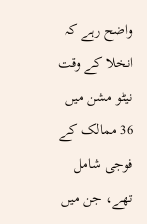واضح رہے کہ انخلا کے وقت نیٹو مشن میں 36 ممالک کے فوجی شامل تھے، جن میں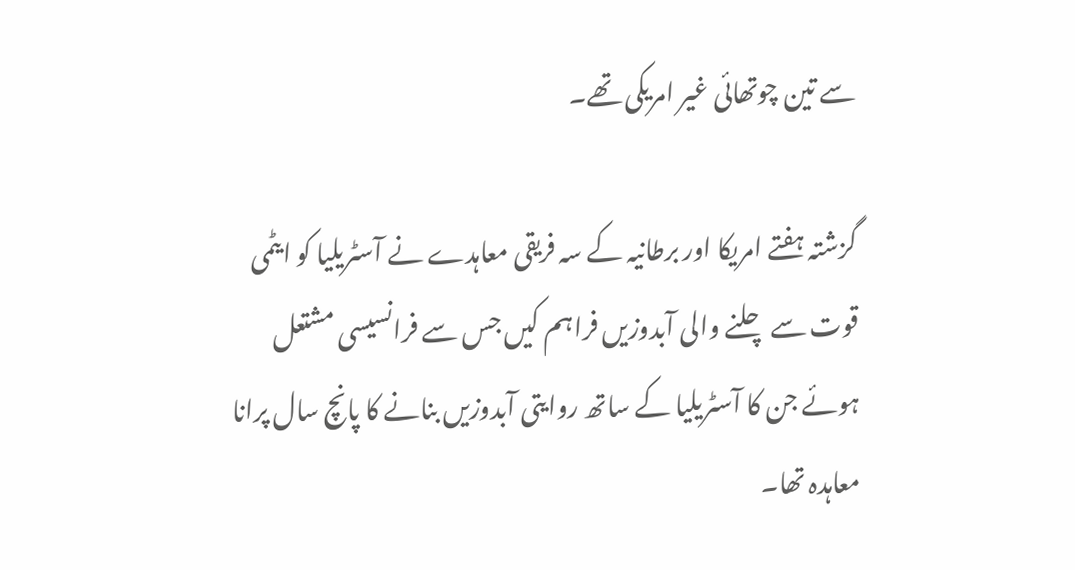سے تین چوتھائی غیر امریکی تھے۔

گزشتہ ہفتے امریکا اور برطانیہ کے سہ فریقی معاہدے نے آسٹریلیا کو ایٹمی قوت سے چلنے والی آبدوزیں فراہم کیں جس سے فرانسیسی مشتعل ہوئے جن کا آسٹریلیا کے ساتھ روایتی آبدوزیں بنانے کا پانچ سال پرانا معاہدہ تھا۔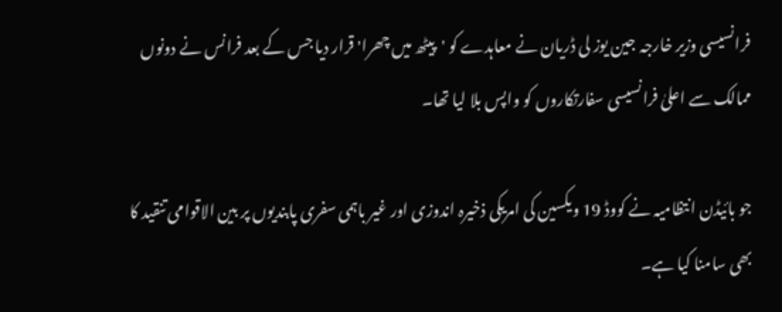فرانسیسی وزیر خارجہ جین یوز لی ڈریان نے معاہدے کو 'پیٹھ میں چھرا' قرار دیا جس کے بعد فرانس نے دونوں ممالک سے اعلیٰ فرانسیسی سفارتکاروں کو واپس بلا لیا تھا۔

جو بائیڈن انتظامیہ نے کووڈ 19 ویکسین کی امریکی ذخیرہ اندوزی اور غیر باہمی سفری پابندیوں پر بین الاقوامی تنقید کا بھی سامنا کیا ہے۔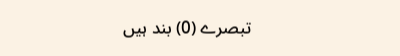تبصرے (0) بند ہیں